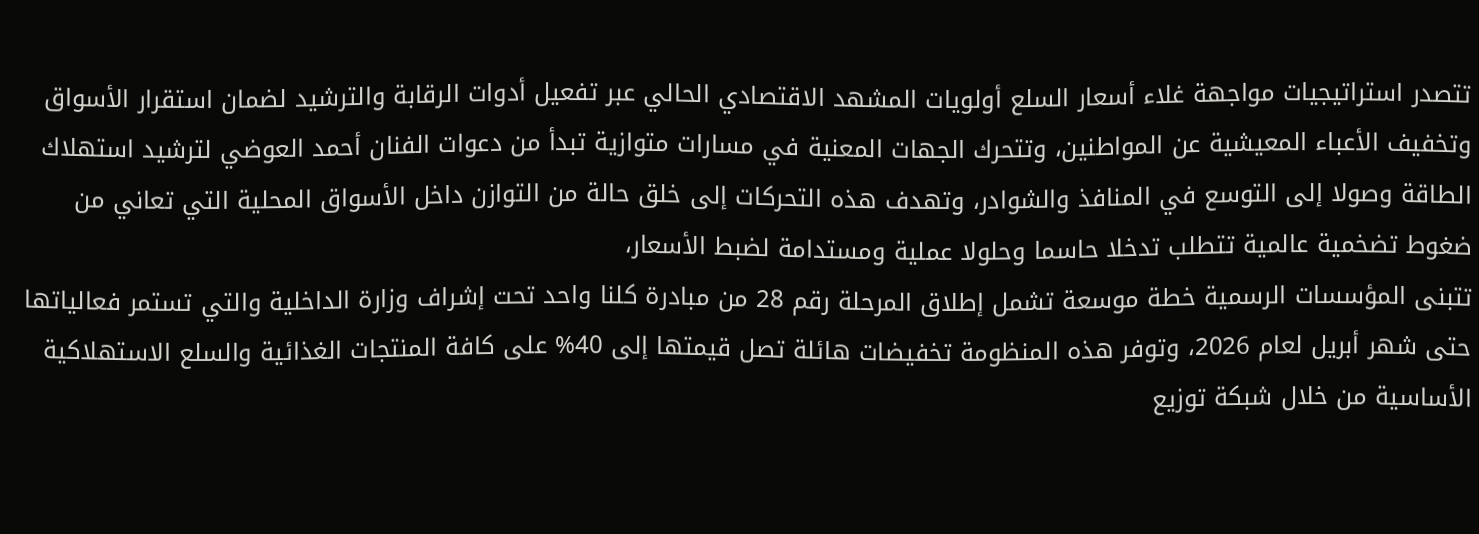تتصدر استراتيجيات مواجهة غلاء أسعار السلع أولويات المشهد الاقتصادي الحالي عبر تفعيل أدوات الرقابة والترشيد لضمان استقرار الأسواق وتخفيف الأعباء المعيشية عن المواطنين، وتتحرك الجهات المعنية في مسارات متوازية تبدأ من دعوات الفنان أحمد العوضي لترشيد استهلاك الطاقة وصولا إلى التوسع في المنافذ والشوادر، وتهدف هذه التحركات إلى خلق حالة من التوازن داخل الأسواق المحلية التي تعاني من ضغوط تضخمية عالمية تتطلب تدخلا حاسما وحلولا عملية ومستدامة لضبط الأسعار،
تتبنى المؤسسات الرسمية خطة موسعة تشمل إطلاق المرحلة رقم 28 من مبادرة كلنا واحد تحت إشراف وزارة الداخلية والتي تستمر فعالياتها حتى شهر أبريل لعام 2026، وتوفر هذه المنظومة تخفيضات هائلة تصل قيمتها إلى 40% على كافة المنتجات الغذائية والسلع الاستهلاكية الأساسية من خلال شبكة توزيع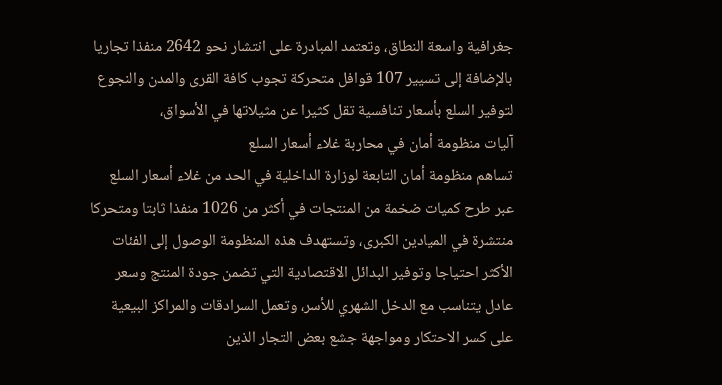جغرافية واسعة النطاق، وتعتمد المبادرة على انتشار نحو 2642 منفذا تجاريا بالإضافة إلى تسيير 107 قوافل متحركة تجوب كافة القرى والمدن والنجوع لتوفير السلع بأسعار تنافسية تقل كثيرا عن مثيلاتها في الأسواق،
آليات منظومة أمان في محاربة غلاء أسعار السلع
تساهم منظومة أمان التابعة لوزارة الداخلية في الحد من غلاء أسعار السلع عبر طرح كميات ضخمة من المنتجات في أكثر من 1026 منفذا ثابتا ومتحركا منتشرة في الميادين الكبرى، وتستهدف هذه المنظومة الوصول إلى الفئات الأكثر احتياجا وتوفير البدائل الاقتصادية التي تضمن جودة المنتج وسعر عادل يتناسب مع الدخل الشهري للأسر، وتعمل السرادقات والمراكز البيعية على كسر الاحتكار ومواجهة جشع بعض التجار الذين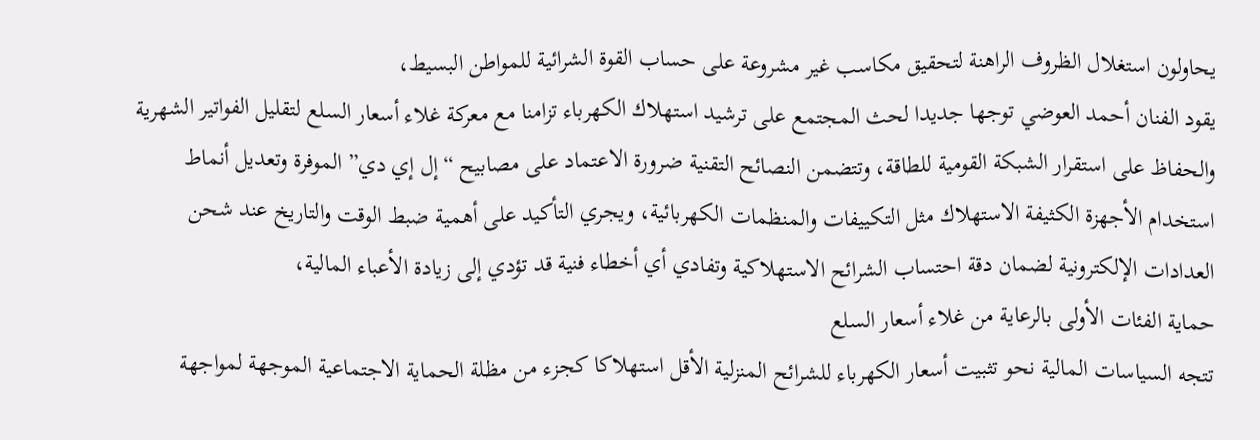يحاولون استغلال الظروف الراهنة لتحقيق مكاسب غير مشروعة على حساب القوة الشرائية للمواطن البسيط،
يقود الفنان أحمد العوضي توجها جديدا لحث المجتمع على ترشيد استهلاك الكهرباء تزامنا مع معركة غلاء أسعار السلع لتقليل الفواتير الشهرية والحفاظ على استقرار الشبكة القومية للطاقة، وتتضمن النصائح التقنية ضرورة الاعتماد على مصابيح “إل إي دي” الموفرة وتعديل أنماط استخدام الأجهزة الكثيفة الاستهلاك مثل التكييفات والمنظمات الكهربائية، ويجري التأكيد على أهمية ضبط الوقت والتاريخ عند شحن العدادات الإلكترونية لضمان دقة احتساب الشرائح الاستهلاكية وتفادي أي أخطاء فنية قد تؤدي إلى زيادة الأعباء المالية،
حماية الفئات الأولى بالرعاية من غلاء أسعار السلع
تتجه السياسات المالية نحو تثبيت أسعار الكهرباء للشرائح المنزلية الأقل استهلاكا كجزء من مظلة الحماية الاجتماعية الموجهة لمواجهة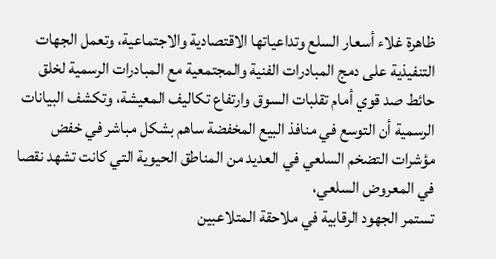ظاهرة غلاء أسعار السلع وتداعياتها الاقتصادية والاجتماعية، وتعمل الجهات التنفيذية على دمج المبادرات الفنية والمجتمعية مع المبادرات الرسمية لخلق حائط صد قوي أمام تقلبات السوق وارتفاع تكاليف المعيشة، وتكشف البيانات الرسمية أن التوسع في منافذ البيع المخفضة ساهم بشكل مباشر في خفض مؤشرات التضخم السلعي في العديد من المناطق الحيوية التي كانت تشهد نقصا في المعروض السلعي،
تستمر الجهود الرقابية في ملاحقة المتلاعبين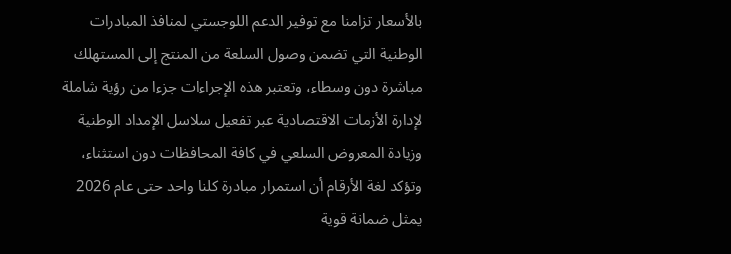بالأسعار تزامنا مع توفير الدعم اللوجستي لمنافذ المبادرات الوطنية التي تضمن وصول السلعة من المنتج إلى المستهلك مباشرة دون وسطاء، وتعتبر هذه الإجراءات جزءا من رؤية شاملة لإدارة الأزمات الاقتصادية عبر تفعيل سلاسل الإمداد الوطنية وزيادة المعروض السلعي في كافة المحافظات دون استثناء، وتؤكد لغة الأرقام أن استمرار مبادرة كلنا واحد حتى عام 2026 يمثل ضمانة قوية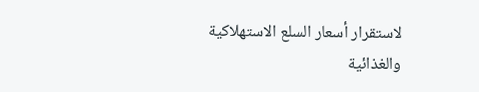لاستقرار أسعار السلع الاستهلاكية والغذائية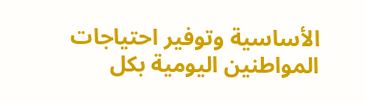الأساسية وتوفير احتياجات المواطنين اليومية بكل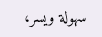سهولة ويسر،